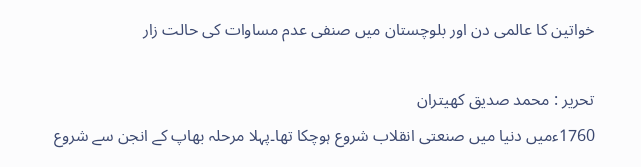خواتین کا عالمی دن اور بلوچستان میں صنفی عدم مساوات کی حالت زار

تحریر : محمد صدیق کھیتران
1760ءمیں دنیا میں صنعتی انقلاب شروع ہوچکا تھا۔پہلا مرحلہ بھاپ کے انجن سے شروع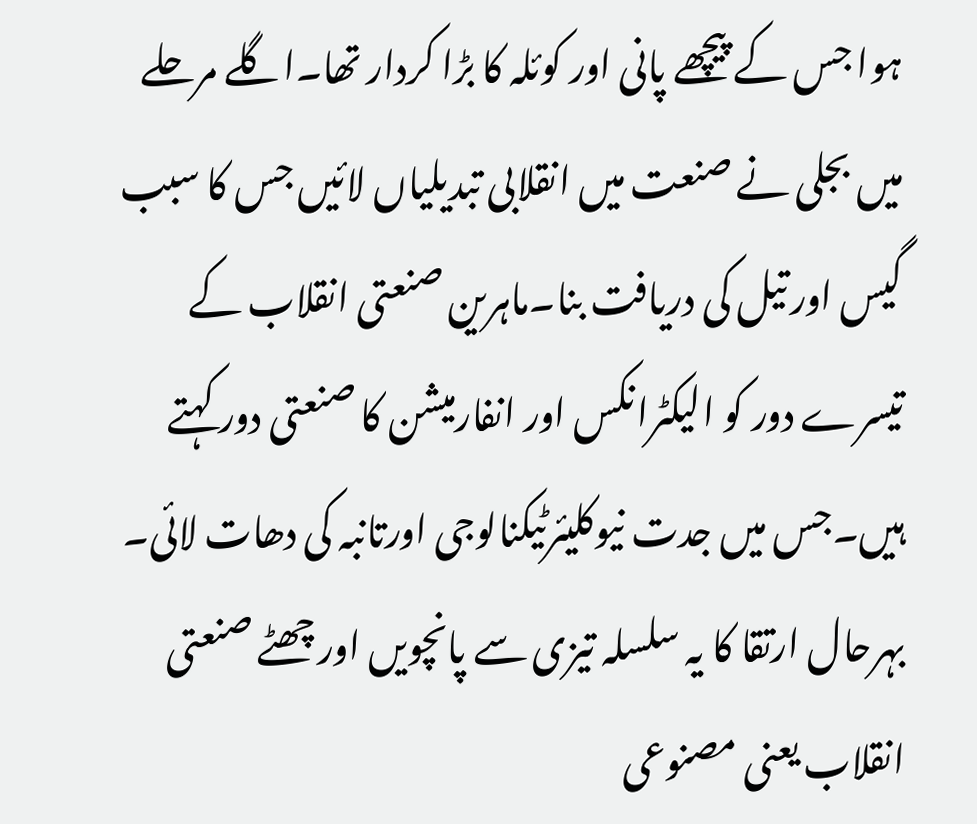ہوا جس کے پیچھے پانی اور کوئلہ کا بڑا کردار تھا۔اگلے مرحلے میں بجلی نے صنعت میں انقلابی تبدیلیاں لائیں جس کا سبب گیس اور تیل کی دریافت بنا۔ماہرین صنعتی انقلاب کے تیسرے دور کو الیکٹرانکس اور انفارمیشن کا صنعتی دور کہتے ہیں۔جس میں جدت نیوکلیئرٹیکنالوجی اورتانبہ کی دھات لائی۔ بہرحال ارتقا کا یہ سلسلہ تیزی سے پانچویں اور چھٹے صنعتی انقلاب یعنی مصنوعی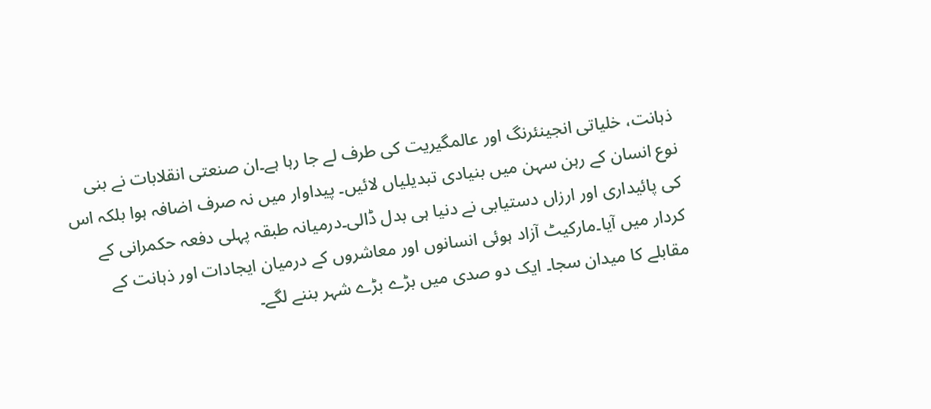ذہانت، خلیاتی انجینئرنگ اور عالمگیریت کی طرف لے جا رہا ہے۔ان صنعتی انقلابات نے بنی نوع انسان کے رہن سہن میں بنیادی تبدیلیاں لائیں۔ پیداوار میں نہ صرف اضافہ ہوا بلکہ اس کی پائیداری اور ارزاں دستیابی نے دنیا ہی بدل ڈالی۔درمیانہ طبقہ پہلی دفعہ حکمرانی کے کردار میں آیا۔مارکیٹ آزاد ہوئی انسانوں اور معاشروں کے درمیان ایجادات اور ذہانت کے مقابلے کا میدان سجا۔ ایک دو صدی میں بڑے بڑے شہر بننے لگے۔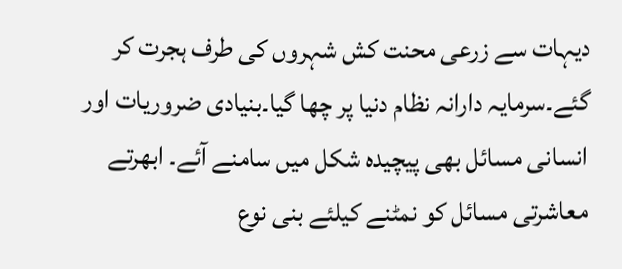دیہات سے زرعی محنت کش شہروں کی طرف ہجرت کر گئے۔سرمایہ دارانہ نظام دنیا پر چھا گیا۔بنیادی ضروریات اور انسانی مسائل بھی پیچیدہ شکل میں سامنے آئے۔ ابھرتے معاشرتی مسائل کو نمٹنے کیلئے بنی نوع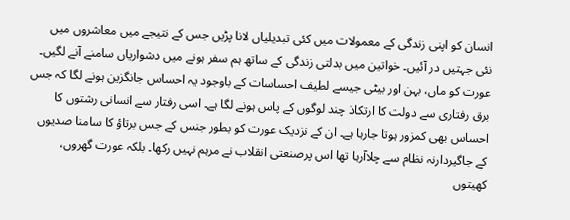انسان کو اپنی زندگی کے معمولات میں کئی تبدیلیاں لانا پڑیں جس کے نتیجے میں معاشروں میں نئی جہتیں در آئیں۔ خواتین میں بدلتی زندگی کے ساتھ ہم سفر ہونے میں دشواریاں سامنے آنے لگیں۔ عورت کو ماں، بہن اور بیٹی جیسے لطیف احساسات کے باوجود یہ احساس جانگزین ہونے لگا کہ جس برق رفتاری سے دولت کا ارتکاذ چند لوگوں کے پاس ہونے لگا ہے۔ اسی رفتار سے انسانی رشتوں کا احساس بھی کمزور ہوتا جارہا ہے۔ ان کے نزدیک عورت کو بطور جنس کے جس برتاؤ کا سامنا صدیوں کے جاگیردارنہ نظام سے چلاآرہا تھا اس پرصنعتی انقلاب نے مرہم نہیں رکھا۔ بلکہ عورت گھروں، کھیتوں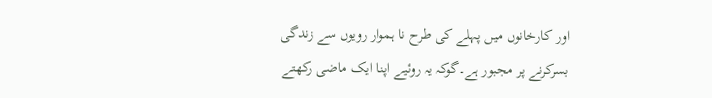اور کارخانوں میں پہلے کی طرح نا ہموار رویوں سے زندگی بسرکرنے پر مجبور ہے۔گوکہ یہ روئیے اپنا ایک ماضی رکھتے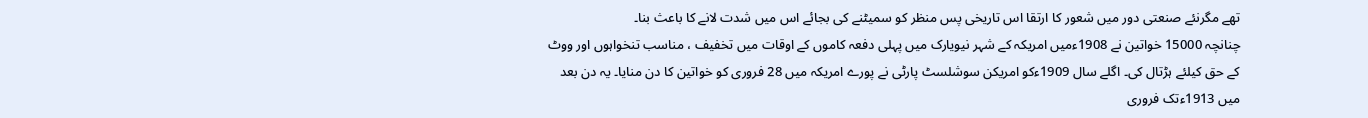تھے مگرنئے صنعتی دور میں شعور کا ارتقا اس تاریخی پس منظر کو سمیٹنے کی بجائے اس میں شدت لانے کا باعث بنا۔
چنانچہ 15000 خواتین نے 1908ءمیں امریکہ کے شہر نیویارک میں پہلی دفعہ کاموں کے اوقات میں تخفیف ، مناسب تنخواہوں اور ووٹ کے حق کیلئے ہڑتال کی۔ اگلے سال 1909ءکو امریکن سوشلسٹ پارٹی نے پورے امریکہ میں 28 فروری کو خواتین کا دن منایا۔ یہ دن بعد میں 1913ءتک فروری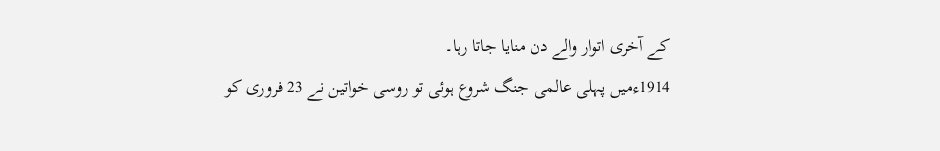کے آخری اتوار والے دن منایا جاتا رہا۔
1914ءمیں پہلی عالمی جنگ شروع ہوئی تو روسی خواتین نے 23 فروری کو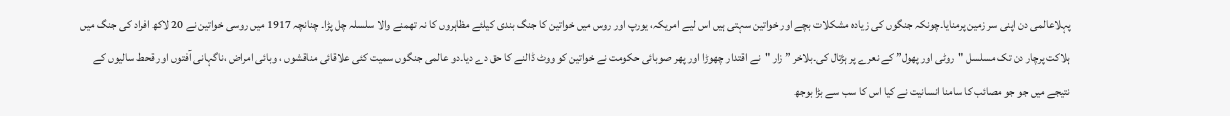پہلاعالمی دن اپنی سر زمین پرمنایا۔چونکہ جنگوں کی زیادہ مشکلات بچے اور خواتین سہتی ہیں اس لیے امریکہ، یورپ اور روس میں خواتین کا جنگ بندی کیلئے مظاہروں کا نہ تھمنے والا سلسلہ چل پڑا۔ چنانچہ 1917 میں روسی خواتین نے 20 لاکھ افراد کی جنگ میں ہلاکت پرچار دن تک مسلسل "روٹی اور پھول” کے نعرے پر ہڑتال کی۔بلاخر ” زار "نے اقتدار چھوڑا اور پھر صوبائی حکومت نے خواتین کو ووٹ ڈالنے کا حق دے دیا۔دو عالمی جنگوں سمیت کئی علاقائی مناقشوں ، وبائی امراض ،ناگہانی آفتوں اور قحط سالیوں کے نتیجے میں جو جو مصائب کا سامنا انسانیت نے کیا اس کا سب سے بڑا بوجھ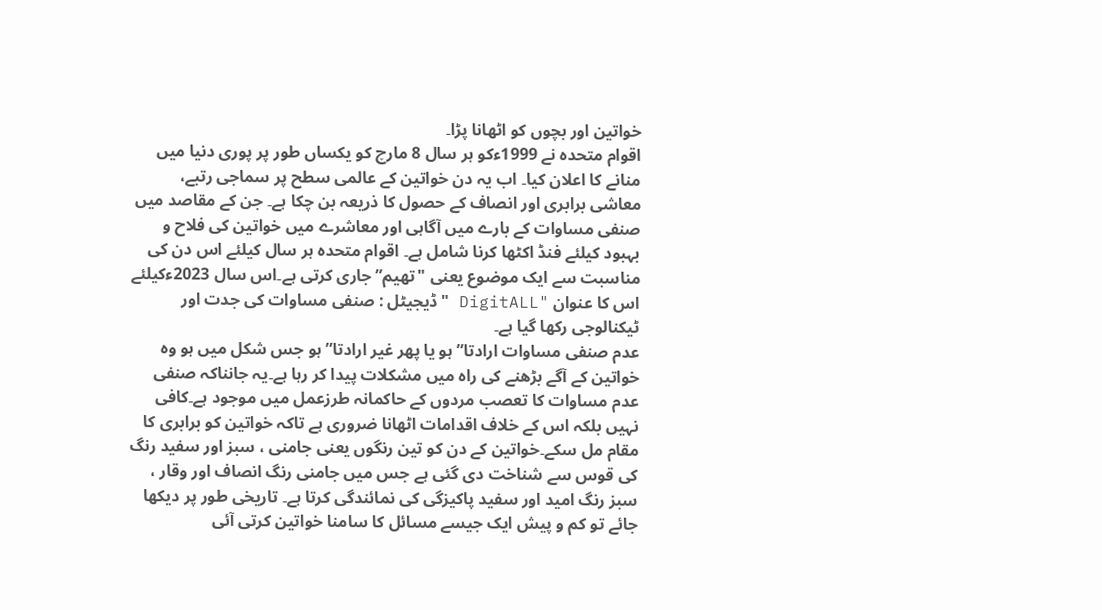خواتین اور بچوں کو اٹھانا پڑا۔
اقوام متحدہ نے 1999ءکو ہر سال 8 مارچ کو یکساں طور پر پوری دنیا میں منانے کا اعلان کیا۔ اب یہ دن خواتین کے عالمی سطح پر سماجی رتبے، معاشی برابری اور انصاف کے حصول کا ذریعہ بن چکا ہے۔ جن کے مقاصد میں صنفی مساوات کے بارے میں آگاہی اور معاشرے میں خواتین کی فلاح و بہبود کیلئے فنڈ اکٹھا کرنا شامل ہے۔ اقوام متحدہ ہر سال کیلئے اس دن کی مناسبت سے ایک موضوع یعنی "تھیم” جاری کرتی ہے۔اس سال 2023ءکیلئے اس کا عنوان "DigitALL "ڈیجیٹل : صنفی مساوات کی جدت اور ٹیکنالوجی رکھا گیا ہے۔
عدم صنفی مساوات ارادتا” ہو یا پھر غیر ارادتا” ہو جس شکل میں ہو وہ خواتین کے آگے بڑھنے کی راہ میں مشکلات پیدا کر رہا ہے۔یہ جانناکہ صنفی عدم مساوات کا تعصب مردوں کے حاکمانہ طرزعمل میں موجود ہے۔کافی نہیں بلکہ اس کے خلاف اقدامات اٹھانا ضروری ہے تاکہ خواتین کو برابری کا مقام مل سکے۔خواتین کے دن کو تین رنگوں یعنی جامنی ، سبز اور سفید رنگ کی قوس سے شناخت دی گئی ہے جس میں جامنی رنگ انصاف اور وقار ، سبز رنگ امید اور سفید پاکیزگی کی نمائندگی کرتا ہے۔ تاریخی طور پر دیکھا جائے تو کم و پیش ایک جیسے مسائل کا سامنا خواتین کرتی آئی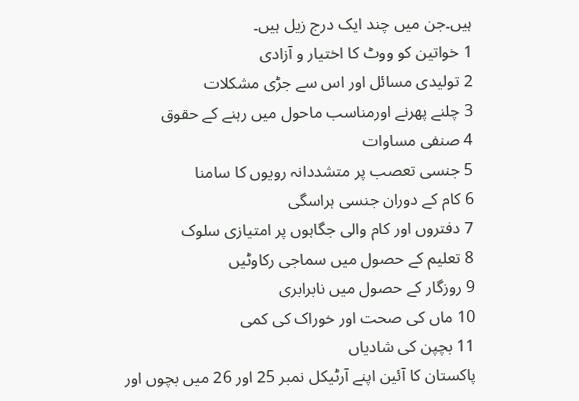ہیں۔جن میں چند ایک درج زیل ہیں۔
1 خواتین کو ووٹ کا اختیار و آزادی
2 تولیدی مسائل اور اس سے جڑی مشکلات
3 چلنے پھرنے اورمناسب ماحول میں رہنے کے حقوق
4 صنفی مساوات
5 جنسی تعصب پر متشددانہ رویوں کا سامنا
6 کام کے دوران جنسی ہراسگی
7 دفتروں اور کام والی جگاہوں پر امتیازی سلوک
8 تعلیم کے حصول میں سماجی رکاوٹیں
9 روزگار کے حصول میں نابرابری
10 ماں کی صحت اور خوراک کی کمی
11 بچپن کی شادیاں
پاکستان کا آئین اپنے آرٹیکل نمبر 25 اور 26 میں بچوں اور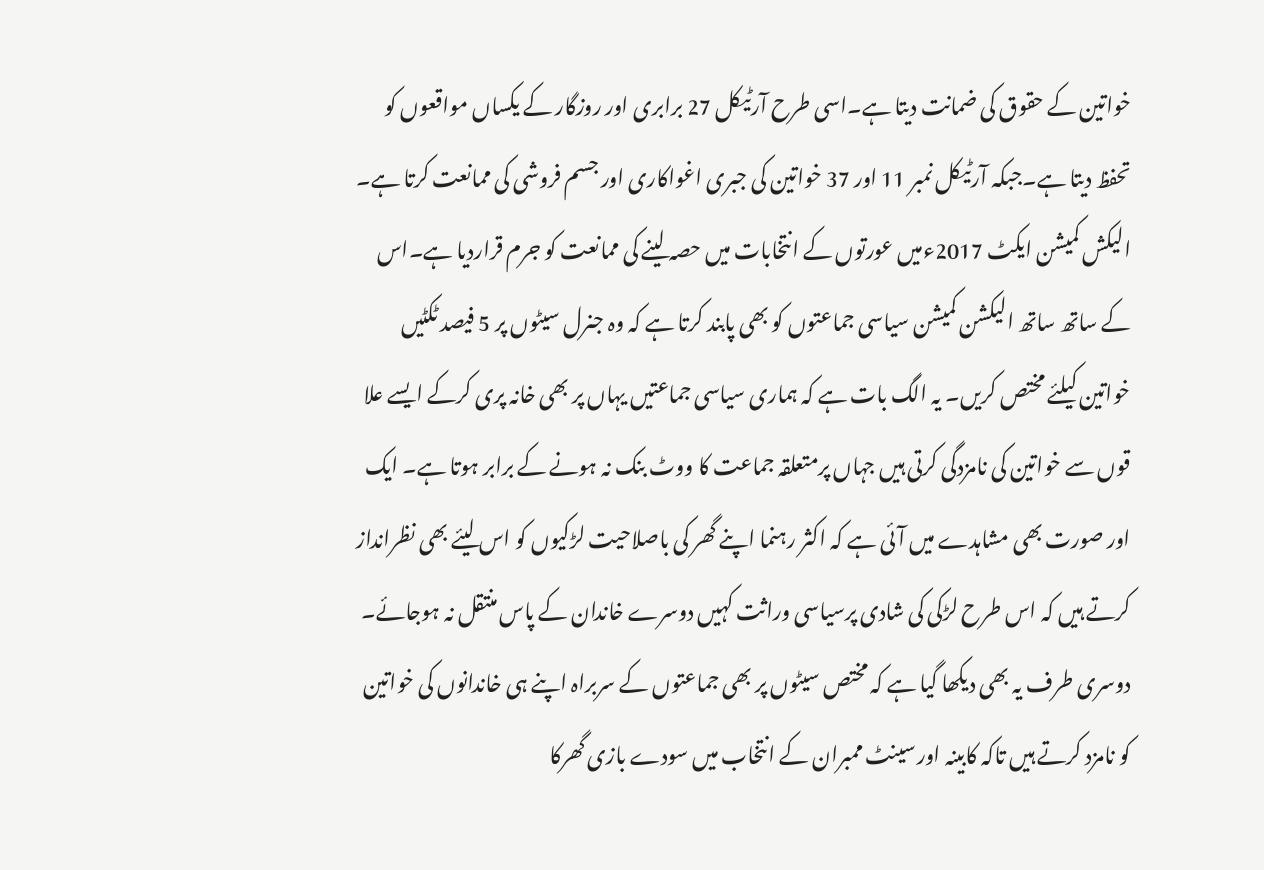خواتین کے حقوق کی ضمانت دیتا ہے۔اسی طرح آرٹیکل 27 برابری اور روزگار کے یکساں مواقعوں کو تحفظ دیتا ہے۔جبکہ آرٹیکل نمبر 11 اور 37 خواتین کی جبری اغواکاری اور جسم فروشی کی ممانعت کرتا ہے۔
الیکش کمیشن ایکٹ 2017ءمیں عورتوں کے انتخابات میں حصہ لینے کی ممانعت کو جرم قراردیا ہے۔اس کے ساتھ ساتھ الیکشن کمیشن سیاسی جماعتوں کو بھی پابند کرتا ہے کہ وہ جنرل سیٹوں پر 5 فیصد ٹکٹیں خواتین کیلئے مختص کریں۔ یہ الگ بات ہے کہ ہماری سیاسی جماعتیں یہاں پر بھی خانہ پری کرکے ایسے علا قوں سے خواتین کی نامزدگی کرتی ہیں جہاں پرمتعلقہ جماعت کا ووٹ بنک نہ ہونے کے برابر ہوتا ہے۔ ایک اور صورت بھی مشاہدے میں آئی ہے کہ اکثر رہنما اپنے گھر کی باصلاحیت لڑکیوں کو اس لیئے بھی نظرانداز کرتے ہیں کہ اس طرح لڑکی کی شادی پرسیاسی وراثت کہیں دوسرے خاندان کے پاس منتقل نہ ہوجائے۔ دوسری طرف یہ بھی دیکھا گیا ہے کہ مختص سیٹوں پر بھی جماعتوں کے سربراہ اپنے ہی خاندانوں کی خواتین کو نامزد کرتے ہیں تاکہ کابینہ اور سینٹ ممبران کے انتخاب میں سودے بازی گھرکا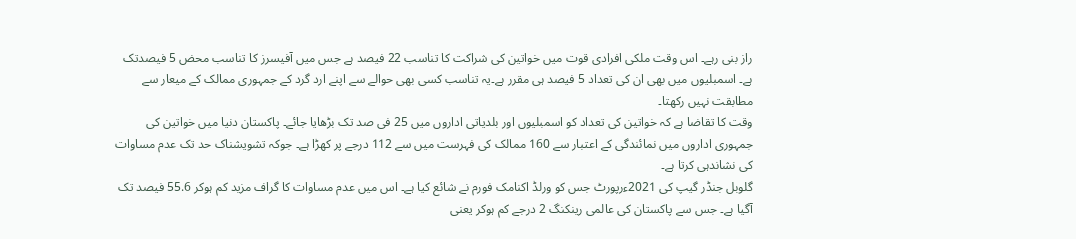راز بنی رہے۔ اس وقت ملکی افرادی قوت میں خواتین کی شراکت کا تناسب 22 فیصد ہے جس میں آفیسرز کا تناسب محض 5 فیصدتک ہے۔ اسمبلیوں میں بھی ان کی تعداد 5 فیصد ہی مقرر ہے۔یہ تناسب کسی بھی حوالے سے اپنے ارد گرد کے جمہوری ممالک کے میعار سے مطابقت نہیں رکھتا۔
وقت کا تقاضا ہے کہ خواتین کی تعداد کو اسمبلیوں اور بلدیاتی اداروں میں 25 فی صد تک بڑھایا جائے۔ پاکستان دنیا میں خواتین کی جمہوری اداروں میں نمائندگی کے اعتبار سے 160 ممالک کی فہرست میں سے 112 درجے پر کھڑا ہے۔ جوکہ تشویشناک حد تک عدم مساوات کی نشاندہی کرتا ہے۔
گلوبل جنڈر گیپ کی 2021ءرپورٹ جس کو ورلڈ اکنامک فورم نے شائع کیا ہے۔ اس میں عدم مساوات کا گراف مزید کم ہوکر 55.6 فیصد تک آگیا ہے۔ جس سے پاکستان کی عالمی رینکنگ 2 درجے کم ہوکر یعنی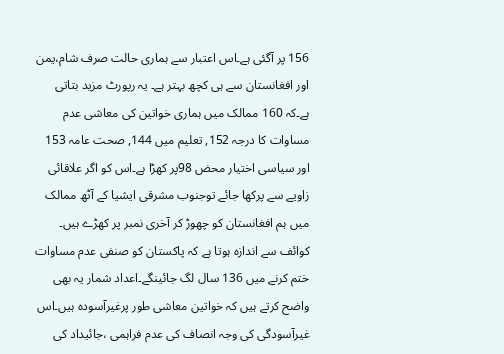156 پر آگئی ہے۔اس اعتبار سے ہماری حالت صرف شام،یمن اور افغانستان سے ہی کچھ بہتر ہے۔ یہ رپورٹ مزید بتاتی ہے۔کہ 160 ممالک میں ہماری خواتین کی معاشی عدم مساوات کا درجہ 152, تعلیم میں 144, صحت عامہ 153 اور سیاسی اختیار محض 98پر کھڑا ہے۔اس کو اگر علاقائی زاویے سے پرکھا جائے توجنوب مشرقی ایشیا کے آٹھ ممالک میں ہم افغانستان کو چھوڑ کر آخری نمبر پر کھڑے ہیں۔ کوائف سے اندازہ ہوتا ہے کہ پاکستان کو صنفی عدم مساوات ختم کرنے میں 136 سال لگ جائینگے۔اعداد شمار یہ بھی واضح کرتے ہیں کہ خواتین معاشی طور پرغیرآسودہ ہیں۔اس غیرآسودگی کی وجہ انصاف کی عدم فراہمی ،جائیداد کی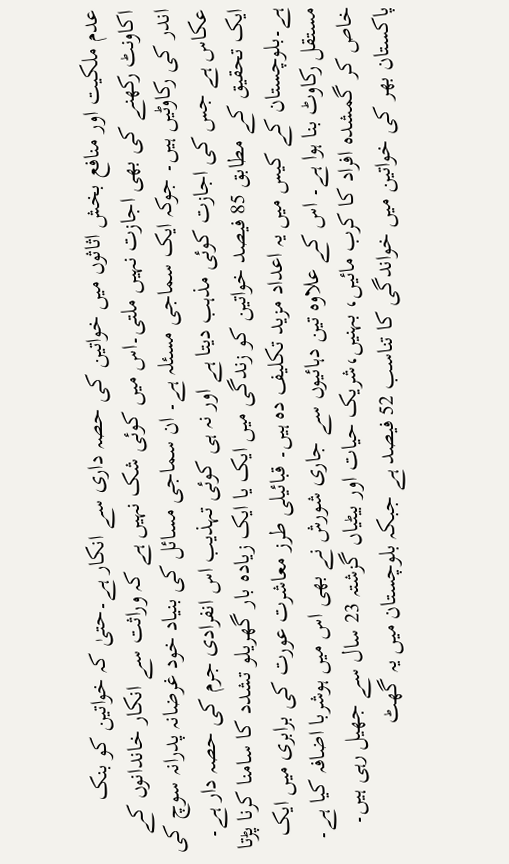عدم ملکیت اور منافع بخش اثاثوں میں خواتین کی حصہ داری سے انکار ہے۔حتیٰ کہ خواتین کو بنک اکاونٹ رکھنے کی بھی اجازت نہیں ملتی۔اس میں کوئی شک نہیں ہے کہ وراثت سے انکار خاندانوں کے اندر کی رکاوٹیں ہیں۔ جوکہ ایک سماجی مسئلہ ہے۔ ان سماجی مسائل کی بنیاد خود غرضانہ پدرانہ سوچ کی عکاس ہے جس کی اجازت کوئی مذہب دیتا ہے اور نہ ہی کوئی تہذیب اس انفرادی جرم کی حصہ دار ہے۔ ایک تحقیق کے مطابق 85 فیصد خواتین کو زندگی میں ایک یا ایک زیادہ بار گھریلو تشدد کا سامنا کرنا پڑتا ہے۔بلوچستان کے کیس میں یہ اعداد مزید تکلیف دہ ہیں۔ قبائیلی طرز معاشرت عورت کی برابری میں ایک مستقل رکاوٹ بنا ہوا ہے۔ اس کے علاوہ تین دہائیوں سے جاری شورش نے بھی اس میں ہوشربا اضافہ کیا ہے۔ خاص کر گمشدہ افراد کا کرب مائیں، بہنیں،شریک حیات اور بیٹیاں گزشتہ 23 سال سے جھیل رہی ہیں۔
پاکستان بھر کی خواتین میں خواندگی کا تناسب 52 فیصد ہے جبکہ بلوچستان میں یہ گھٹ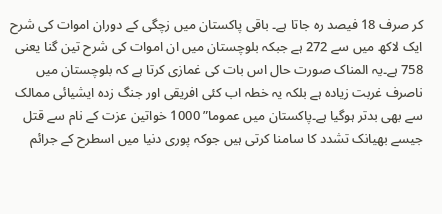کر صرف 18 فیصد رہ جاتا ہے۔ باقی پاکستان میں زچگی کے دوران اموات کی شرح ایک لاکھ میں سے 272 ہے جبکہ بلوچستان میں ان اموات کی شرح تین گنا یعنی 758 ہے۔یہ المناک صورت حال اس بات کی غمازی کرتا ہے کہ بلوچستان میں ناصرف غربت زیادہ ہے بلکہ یہ خطہ اب کئی افریقی اور جنگ زدہ ایشیائی ممالک سے بھی بدتر ہوگیا ہے۔پاکستان میں عموما” 1000 خواتین عزت کے نام سے قتل جیسے بھیانک تشدد کا سامنا کرتی ہیں جوکہ پوری دنیا میں اسطرح کے جرائم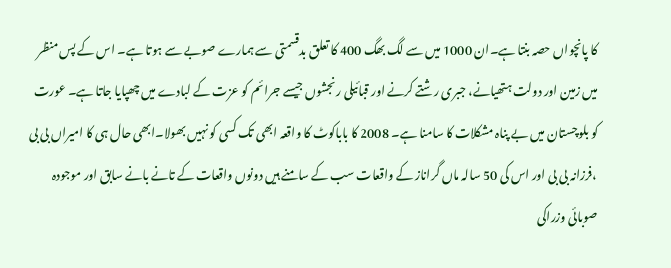کا پانچواں حصہ بنتا ہے۔ان 1000 میں سے لگ بھگ 400 کا تعلق بدقسمتی سے ہمارے صوبے سے ہوتا ہے۔ اس کے پس منظر میں زمین اور دولت ہتھیانے، جبری رشتے کرنے اور قبائیلی رنجشوں جیسے جرائم کو عزت کے لبادے میں چھپایا جاتا ہے۔ عورت کو بلوچستان میں بے پناہ مشکلات کا سامنا ہے۔ 2008 کا باباکوٹ کا واقعہ ابھی تک کسی کو نہیں بھولا۔ابھی حال ہی کا امیراں بی بی ،فرزانہ بی بی اور اس کی 50 سالہ ماں گراناز کے واقعات سب کے سامنے ہیں دونوں واقعات کے تانے بانے سابق اور موجودہ صوبائی وزراکی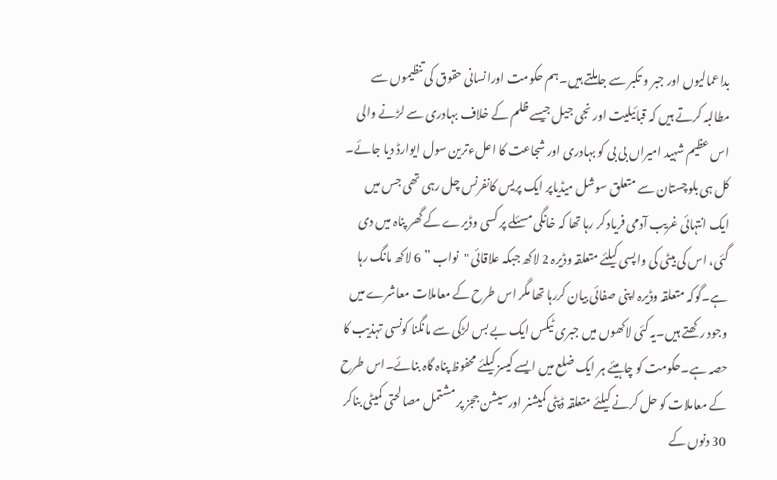بداعمالیوں اور جبر و تکبر سے جاملتے ہیں۔ہم حکومت اورانسانی حقوق کی تنظیموں سے مطالبہ کرتے ہیں کہ قبائیلیت اور نجی جیل جیسے ظلم کے خلاف بہادری سے لڑنے والی اس عظیم شہید امیراں بی بی کو بہادری اور شجاعت کا اعلءترین سول ایوارڈ دیا جائے۔ کل ہی بلوچستان سے متعلق سوشل میڈیاپر ایک پریس کانفرنس چل رہی تھی جس میں ایک انتہائی غریب آدمی فریاد کر رہا تھا کہ خانگی مسئلے پر کسی وڈیرے کے گھر پناہ میں دی گئی، اس کی بیٹی کی واپسی کیلئے متعلقہ وڈیرہ 2 لاکھ جبکہ علاقائی "نواب ” 6 لاکھ مانگ رہا ہے۔گوکہ متعلقہ وڈیرہ اپنی صفائی بیان کررہا تھا مگر اس طرح کے معاملات معاشرے میں وجود رکھتے ہیں۔یہ کئی لاکھوں میں جبری ٹیکس ایک بے بس لڑکی سے مانگنا کونسی تہذیب کا حصہ ہے۔حکومت کو چاہیئے ہر ایک ضلع میں ایسے کیسز کیلئے محفوظ پناہ گاہ بنائے۔اس طرح کے معاملات کو حل کرنے کیلئے متعلقہ ڈپٹی کمیشنر اورسیشن ججز پر مشتمل مصالحتی کمیٹی بناکر 30 دنوں کے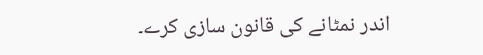اندر نمٹانے کی قانون سازی کرے۔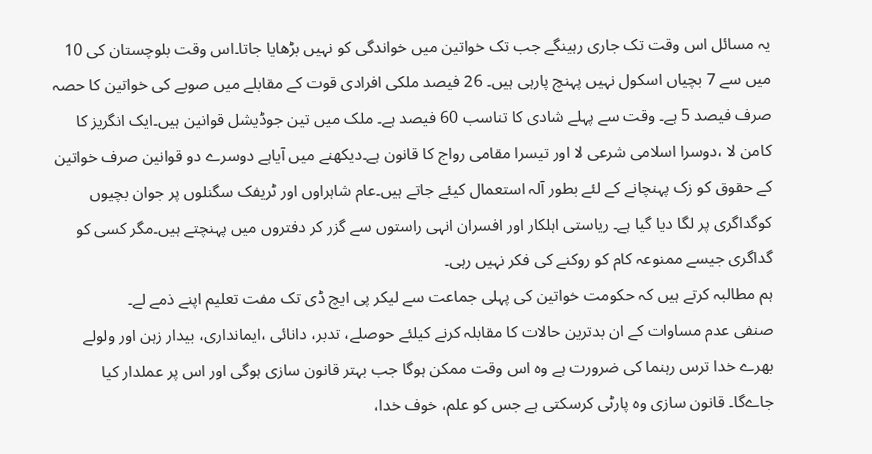یہ مسائل اس وقت تک جاری رہینگے جب تک خواتین میں خواندگی کو نہیں بڑھایا جاتا۔اس وقت بلوچستان کی 10 میں سے 7 بچیاں اسکول نہیں پہنچ پارہی ہیں۔ 26 فیصد ملکی افرادی قوت کے مقابلے میں صوبے کی خواتین کا حصہ صرف فیصد 5 ہے۔ وقت سے پہلے شادی کا تناسب 60 فیصد ہے۔ ملک میں تین جوڈیشل قوانین ہیں۔ایک انگریز کا کامن لا ،دوسرا اسلامی شرعی لا اور تیسرا مقامی رواج کا قانون ہے۔دیکھنے میں آیاہے دوسرے دو قوانین صرف خواتین کے حقوق کو زک پہنچانے کے لئے بطور آلہ استعمال کیئے جاتے ہیں۔عام شاہراوں اور ٹریفک سگنلوں پر جوان بچیوں کوگداگری پر لگا دیا گیا ہے۔ ریاستی اہلکار اور افسران انہی راستوں سے گزر کر دفتروں میں پہنچتے ہیں۔مگر کسی کو گداگری جیسے ممنوعہ کام کو روکنے کی فکر نہیں رہی۔
ہم مطالبہ کرتے ہیں کہ حکومت خواتین کی پہلی جماعت سے لیکر پی ایچ ڈی تک مفت تعلیم اپنے ذمے لے۔
صنفی عدم مساوات کے ان بدترین حالات کا مقابلہ کرنے کیلئے حوصلے، تدبر، دانائی ،ایمانداری، بیدار زہن اور ولولے بھرے خدا ترس رہنما کی ضرورت ہے وہ اس وقت ممکن ہوگا جب بہتر قانون سازی ہوگی اور اس پر عملدار کیا جاےگا۔ قانون سازی وہ پارٹی کرسکتی ہے جس کو علم، خوف خدا،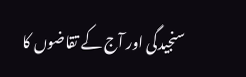سنجیدگی اور آج کے تقاضوں کا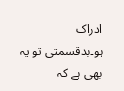ادراک ہو۔بدقسمتی تو یہ بھی ہے کہ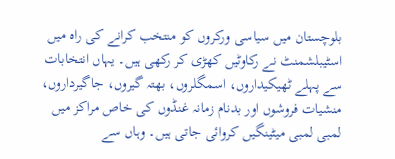بلوچستان میں سیاسی ورکروں کو منتخب کرانے کی راہ میں اسٹیبلشمنٹ نے رکاوٹیں کھڑی کر رکھی ہیں۔ یہاں انتخابات سے پہلے ٹھیکیداروں، اسمگلروں، بھتہ گیروں، جاگیرداروں، منشیات فروشوں اور بدنام زمانہ غنڈوں کی خاص مراکز میں لمبی لمبی میٹینگیں کروائی جاتی ہیں۔ وہاں سے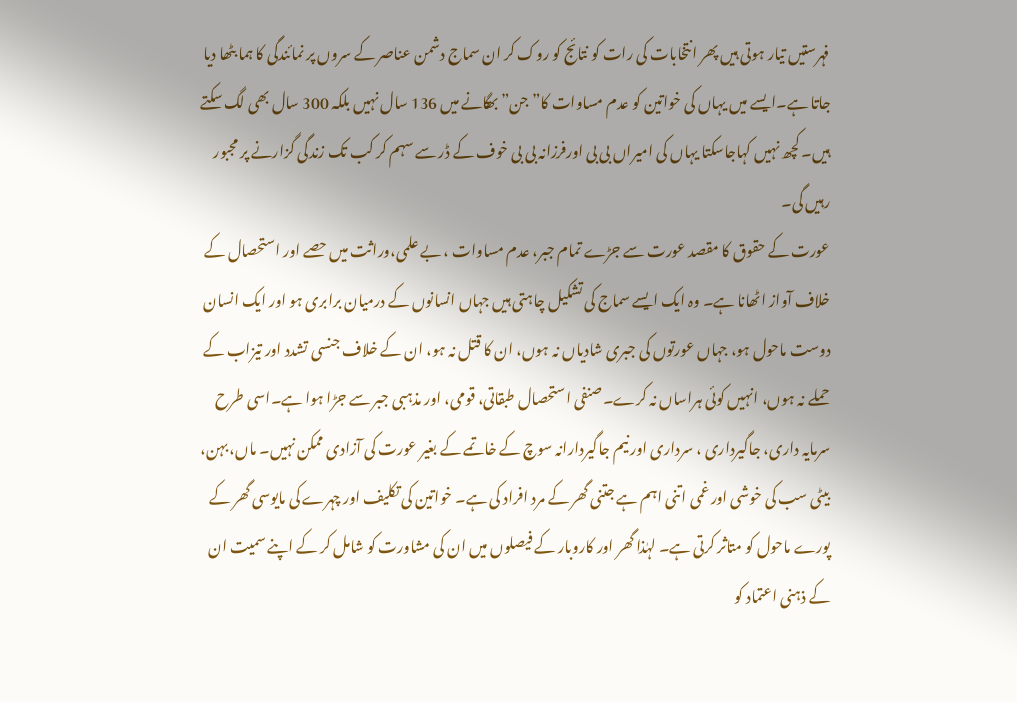فہرستیں تیار ہوتی ہیں پھر انتخابات کی رات کو نتائج کو روک کر ان سماج دشمن عناصر کے سروں پر نمائندگی کا ہما بٹھا دیا جاتا ہے۔ایسے میں یہاں کی خواتین کو عدم مساوات کا” جن” بھگانے میں 136 سال نہیں بلکہ 300 سال بھی لگ سکتے ہیں۔ کچھ نہیں کہاجاسکتا یہاں کی امیراں بی بی اورفرزانہ بی بی خوف کے ڈر سے سہم کر کب تک زندگی گزارنے پر مجبور رہیں گی۔
عورت کے حقوق کا مقصد عورت سے جڑے تمام جبر، عدم مساوات ، بے علمی،وراثت میں حصے اور استحصال کے خلاف آواز اٹھانا ہے۔ وہ ایک ایسے سماج کی تشکیل چاہتی ہیں جہاں انسانوں کے درمیان برابری ہو اور ایک انسان دوست ماحول ہو، جہاں عورتوں کی جبری شادیاں نہ ہوں، ان کا قتل نہ ہو، ان کے خلاف جنسی تشدد اور تیزاب کے حملے نہ ہوں، انہیں کوئی ہراساں نہ کرے۔صنفی استحصال طبقاتی، قومی، اور مذہبی جبر سے جڑا ہوا ہے۔اسی طرح سرمایہ داری، جاگیرداری ، سرداری اور نیم جاگیردارانہ سوچ کے خاتمے کے بغیر عورت کی آزادی ممکن نہیں۔ ماں، بہن، بیٹی سب کی خوشی اور غمی اتنی اہم ہے جتنی گھر کے مرد افراد کی ہے۔ خواتین کی تکلیف اور چہرے کی مایوسی گھر کے پورے ماحول کو متاثر کرتی ہے۔ لہٰذا گھر اور کاروبار کے فیصلوں میں ان کی مشاورت کو شامل کر کے اپنے سمیت ان کے ذہنی اعتماد کو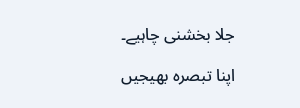جلا بخشنی چاہیے۔

اپنا تبصرہ بھیجیں